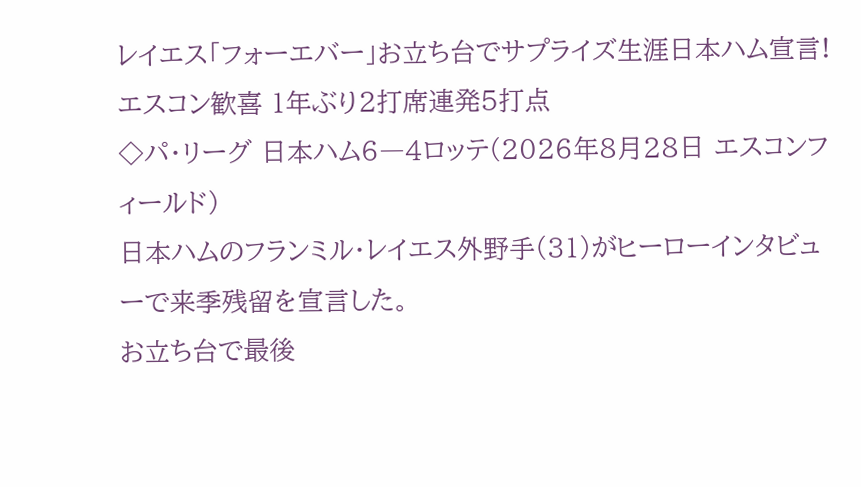レイエス「フォーエバー」お立ち台でサプライズ生涯日本ハム宣言!エスコン歓喜 1年ぶり2打席連発5打点
◇パ・リーグ 日本ハム6―4ロッテ(2026年8月28日 エスコンフィールド)
日本ハムのフランミル・レイエス外野手(31)がヒーローインタビューで来季残留を宣言した。
お立ち台で最後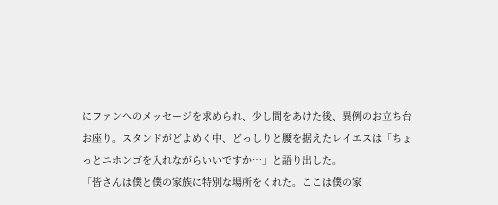にファンへのメッセージを求められ、少し間をあけた後、異例のお立ち台お座り。スタンドがどよめく中、どっしりと腰を据えたレイエスは「ちょっとニホンゴを入れながらいいですか…」と語り出した。
「皆さんは僕と僕の家族に特別な場所をくれた。ここは僕の家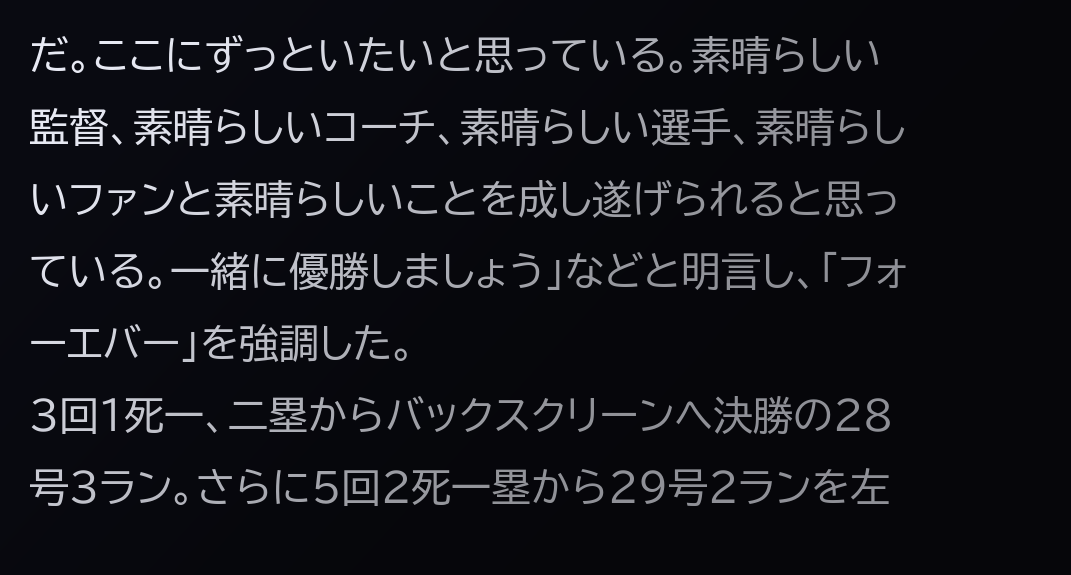だ。ここにずっといたいと思っている。素晴らしい監督、素晴らしいコーチ、素晴らしい選手、素晴らしいファンと素晴らしいことを成し遂げられると思っている。一緒に優勝しましょう」などと明言し、「フォーエバー」を強調した。
3回1死一、二塁からバックスクリーンへ決勝の28号3ラン。さらに5回2死一塁から29号2ランを左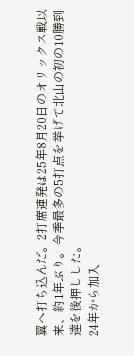翼へ打ち込んだ。2打席連発は25年8月20日のオリックス戦以来、約1年ぶり。今季最多の5打点を挙げて北山の初の10勝到達を後押しした。
24年から加入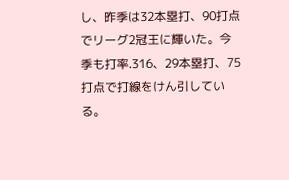し、昨季は32本塁打、90打点でリーグ2冠王に輝いた。今季も打率.316、29本塁打、75打点で打線をけん引している。